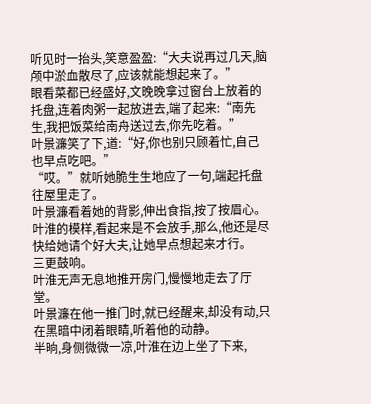听见时一抬头,笑意盈盈:“大夫说再过几天,脑颅中淤血散尽了,应该就能想起来了。”
眼看菜都已经盛好,文晚晚拿过窗台上放着的托盘,连着肉粥一起放进去,端了起来:“南先生,我把饭菜给南舟送过去,你先吃着。”
叶景濂笑了下,道:“好,你也别只顾着忙,自己也早点吃吧。”
“哎。”就听她脆生生地应了一句,端起托盘往屋里走了。
叶景濂看着她的背影,伸出食指,按了按眉心。
叶淮的模样,看起来是不会放手,那么,他还是尽快给她请个好大夫,让她早点想起来才行。
三更鼓响。
叶淮无声无息地推开房门,慢慢地走去了厅堂。
叶景濂在他一推门时,就已经醒来,却没有动,只在黑暗中闭着眼睛,听着他的动静。
半晌,身侧微微一凉,叶淮在边上坐了下来,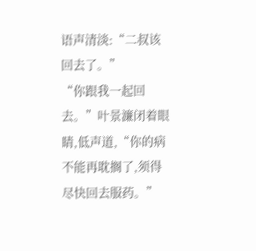语声清淡:“二叔该回去了。”
“你跟我一起回去。”叶景濂闭着眼睛,低声道,“你的病不能再耽搁了,须得尽快回去服药。”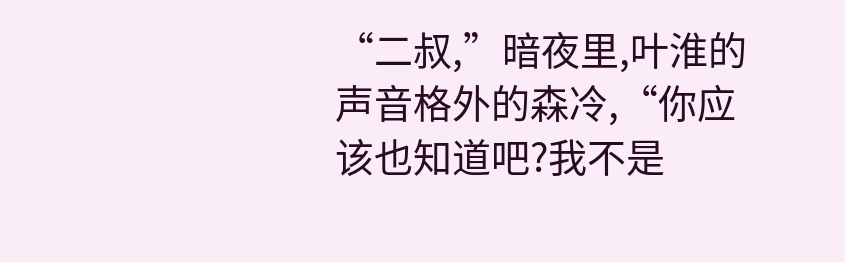“二叔,”暗夜里,叶淮的声音格外的森冷,“你应该也知道吧?我不是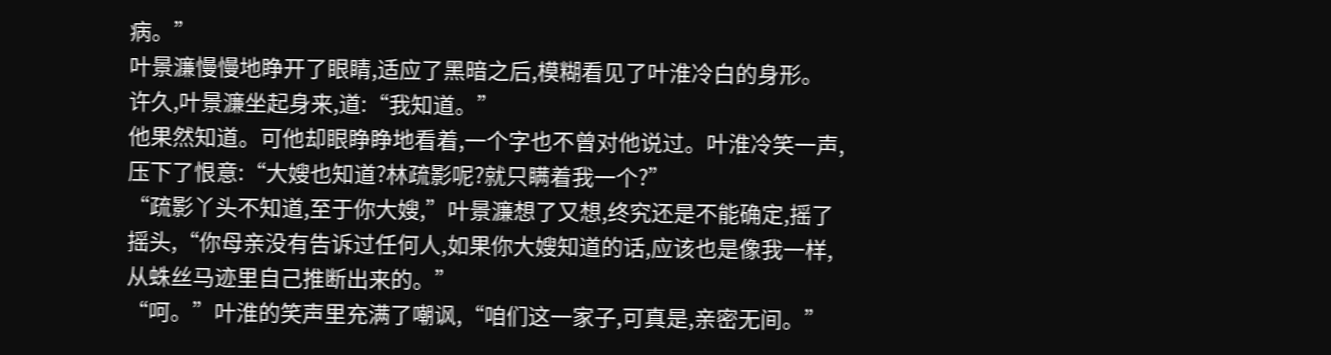病。”
叶景濂慢慢地睁开了眼睛,适应了黑暗之后,模糊看见了叶淮冷白的身形。
许久,叶景濂坐起身来,道:“我知道。”
他果然知道。可他却眼睁睁地看着,一个字也不曾对他说过。叶淮冷笑一声,压下了恨意:“大嫂也知道?林疏影呢?就只瞒着我一个?”
“疏影丫头不知道,至于你大嫂,”叶景濂想了又想,终究还是不能确定,摇了摇头,“你母亲没有告诉过任何人,如果你大嫂知道的话,应该也是像我一样,从蛛丝马迹里自己推断出来的。”
“呵。”叶淮的笑声里充满了嘲讽,“咱们这一家子,可真是,亲密无间。”